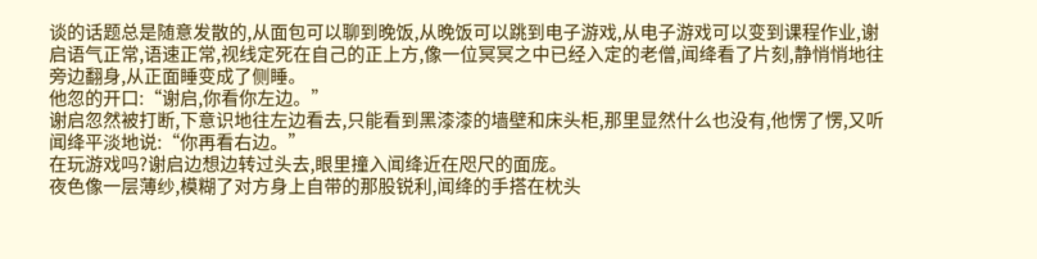谈的话题总是随意发散的,从面包可以聊到晚饭,从晚饭可以跳到电子游戏,从电子游戏可以变到课程作业,谢启语气正常,语速正常,视线定死在自己的正上方,像一位冥冥之中已经入定的老僧,闻绛看了片刻,静悄悄地往旁边翻身,从正面睡变成了侧睡。
他忽的开口:“谢启,你看你左边。”
谢启忽然被打断,下意识地往左边看去,只能看到黑漆漆的墙壁和床头柜,那里显然什么也没有,他愣了愣,又听闻绛平淡地说:“你再看右边。”
在玩游戏吗?谢启边想边转过头去,眼里撞入闻绛近在咫尺的面庞。
夜色像一层薄纱,模糊了对方身上自带的那股锐利,闻绛的手搭在枕头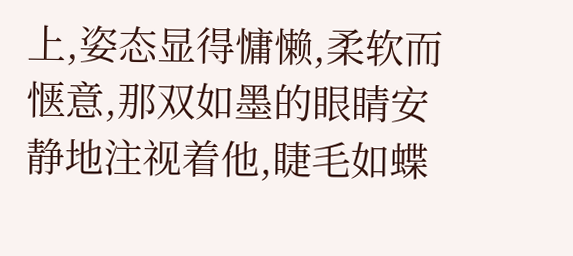上,姿态显得慵懒,柔软而惬意,那双如墨的眼睛安静地注视着他,睫毛如蝶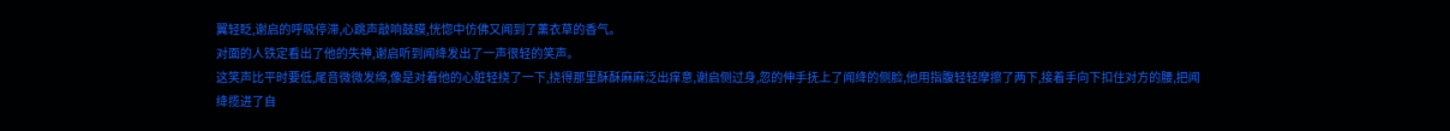翼轻眨,谢启的呼吸停滞,心跳声敲响鼓膜,恍惚中仿佛又闻到了薰衣草的香气。
对面的人铁定看出了他的失神,谢启听到闻绛发出了一声很轻的笑声。
这笑声比平时要低,尾音微微发绵,像是对着他的心脏轻挠了一下,挠得那里酥酥麻麻泛出痒意,谢启侧过身,忽的伸手抚上了闻绛的侧脸,他用指腹轻轻摩擦了两下,接着手向下扣住对方的腰,把闻绛揽进了自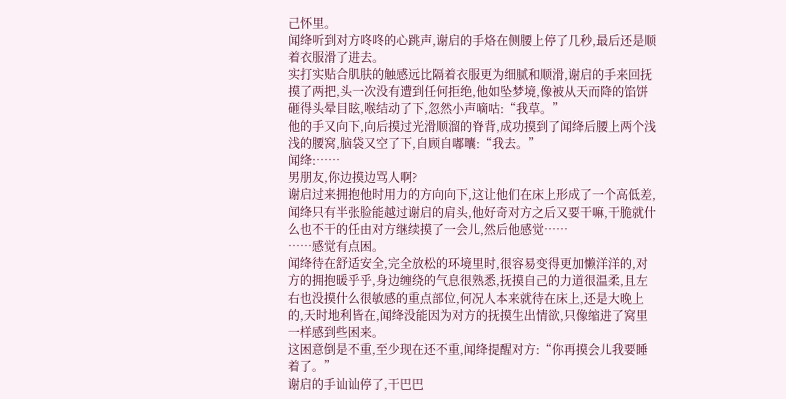己怀里。
闻绛听到对方咚咚的心跳声,谢启的手烙在侧腰上停了几秒,最后还是顺着衣服滑了进去。
实打实贴合肌肤的触感远比隔着衣服更为细腻和顺滑,谢启的手来回抚摸了两把,头一次没有遭到任何拒绝,他如坠梦境,像被从天而降的馅饼砸得头晕目眩,喉结动了下,忽然小声嘀咕:“我草。”
他的手又向下,向后摸过光滑顺溜的脊背,成功摸到了闻绛后腰上两个浅浅的腰窝,脑袋又空了下,自顾自嘟囔:“我去。”
闻绛:……
男朋友,你边摸边骂人啊?
谢启过来拥抱他时用力的方向向下,这让他们在床上形成了一个高低差,闻绛只有半张脸能越过谢启的肩头,他好奇对方之后又要干嘛,干脆就什么也不干的任由对方继续摸了一会儿,然后他感觉……
……感觉有点困。
闻绛待在舒适安全,完全放松的环境里时,很容易变得更加懒洋洋的,对方的拥抱暖乎乎,身边缠绕的气息很熟悉,抚摸自己的力道很温柔,且左右也没摸什么很敏感的重点部位,何况人本来就待在床上,还是大晚上的,天时地利皆在,闻绛没能因为对方的抚摸生出情欲,只像缩进了窝里一样感到些困来。
这困意倒是不重,至少现在还不重,闻绛提醒对方:“你再摸会儿我要睡着了。”
谢启的手讪讪停了,干巴巴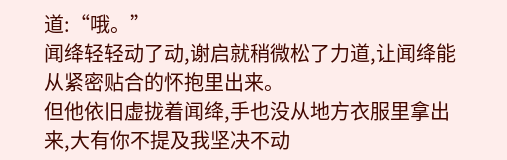道:“哦。”
闻绛轻轻动了动,谢启就稍微松了力道,让闻绛能从紧密贴合的怀抱里出来。
但他依旧虚拢着闻绛,手也没从地方衣服里拿出来,大有你不提及我坚决不动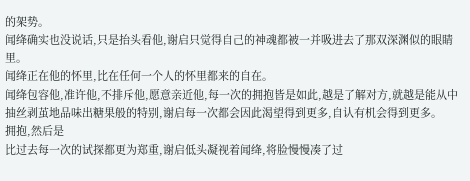的架势。
闻绛确实也没说话,只是抬头看他,谢启只觉得自己的神魂都被一并吸进去了那双深渊似的眼睛里。
闻绛正在他的怀里,比在任何一个人的怀里都来的自在。
闻绛包容他,准许他,不排斥他,愿意亲近他,每一次的拥抱皆是如此,越是了解对方,就越是能从中抽丝剥茧地品味出糖果般的特别,谢启每一次都会因此渴望得到更多,自认有机会得到更多。
拥抱,然后是
比过去每一次的试探都更为郑重,谢启低头凝视着闻绛,将脸慢慢凑了过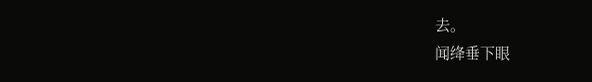去。
闻绛垂下眼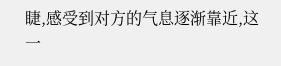睫,感受到对方的气息逐渐靠近,这一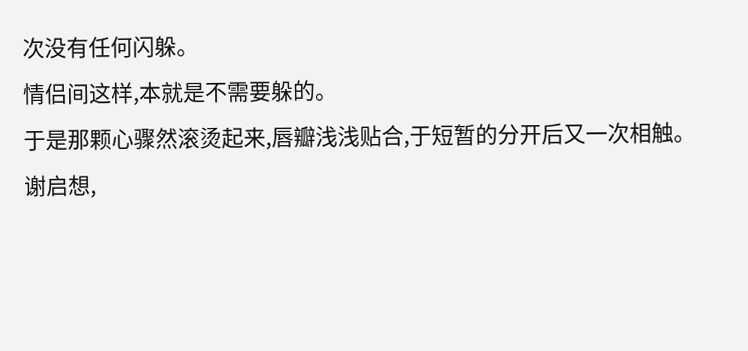次没有任何闪躲。
情侣间这样,本就是不需要躲的。
于是那颗心骤然滚烫起来,唇瓣浅浅贴合,于短暂的分开后又一次相触。
谢启想,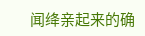闻绛亲起来的确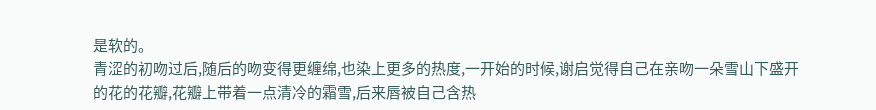是软的。
青涩的初吻过后,随后的吻变得更缠绵,也染上更多的热度,一开始的时候,谢启觉得自己在亲吻一朵雪山下盛开的花的花瓣,花瓣上带着一点清冷的霜雪,后来唇被自己含热